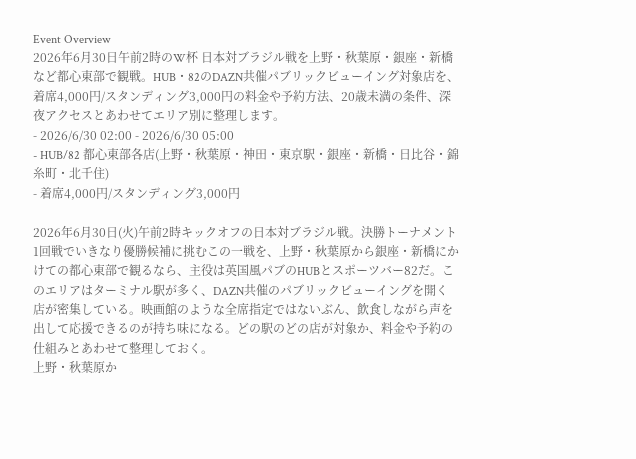Event Overview
2026年6月30日午前2時のW杯 日本対ブラジル戦を上野・秋葉原・銀座・新橋など都心東部で観戦。HUB・82のDAZN共催パブリックビューイング対象店を、着席4,000円/スタンディング3,000円の料金や予約方法、20歳未満の条件、深夜アクセスとあわせてエリア別に整理します。
- 2026/6/30 02:00 - 2026/6/30 05:00
- HUB/82 都心東部各店(上野・秋葉原・神田・東京駅・銀座・新橋・日比谷・錦糸町・北千住)
- 着席4,000円/スタンディング3,000円

2026年6月30日(火)午前2時キックオフの日本対ブラジル戦。決勝トーナメント1回戦でいきなり優勝候補に挑むこの一戦を、上野・秋葉原から銀座・新橋にかけての都心東部で観るなら、主役は英国風パブのHUBとスポーツバー82だ。このエリアはターミナル駅が多く、DAZN共催のパブリックビューイングを開く店が密集している。映画館のような全席指定ではないぶん、飲食しながら声を出して応援できるのが持ち味になる。どの駅のどの店が対象か、料金や予約の仕組みとあわせて整理しておく。
上野・秋葉原か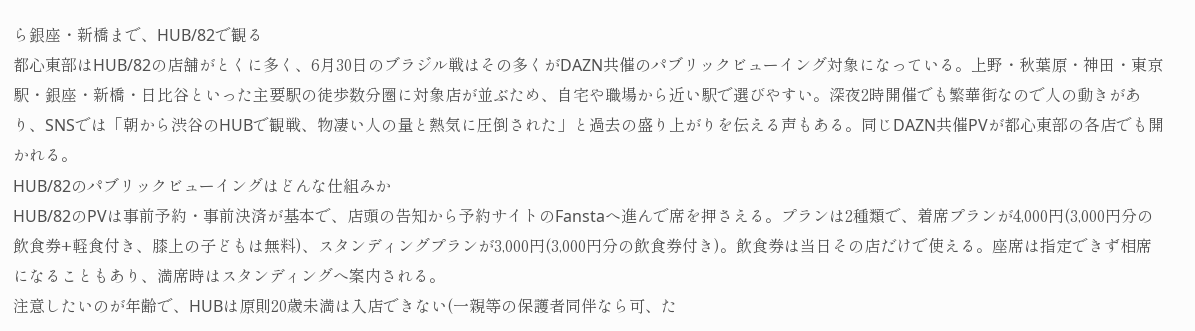ら銀座・新橋まで、HUB/82で観る
都心東部はHUB/82の店舗がとくに多く、6月30日のブラジル戦はその多くがDAZN共催のパブリックビューイング対象になっている。上野・秋葉原・神田・東京駅・銀座・新橋・日比谷といった主要駅の徒歩数分圏に対象店が並ぶため、自宅や職場から近い駅で選びやすい。深夜2時開催でも繁華街なので人の動きがあり、SNSでは「朝から渋谷のHUBで観戦、物凄い人の量と熱気に圧倒された」と過去の盛り上がりを伝える声もある。同じDAZN共催PVが都心東部の各店でも開かれる。
HUB/82のパブリックビューイングはどんな仕組みか
HUB/82のPVは事前予約・事前決済が基本で、店頭の告知から予約サイトのFanstaへ進んで席を押さえる。プランは2種類で、着席プランが4,000円(3,000円分の飲食券+軽食付き、膝上の子どもは無料)、スタンディングプランが3,000円(3,000円分の飲食券付き)。飲食券は当日その店だけで使える。座席は指定できず相席になることもあり、満席時はスタンディングへ案内される。
注意したいのが年齢で、HUBは原則20歳未満は入店できない(一親等の保護者同伴なら可、た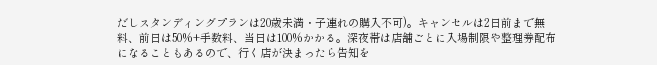だしスタンディングプランは20歳未満・子連れの購入不可)。キャンセルは2日前まで無料、前日は50%+手数料、当日は100%かかる。深夜帯は店舗ごとに入場制限や整理券配布になることもあるので、行く店が決まったら告知を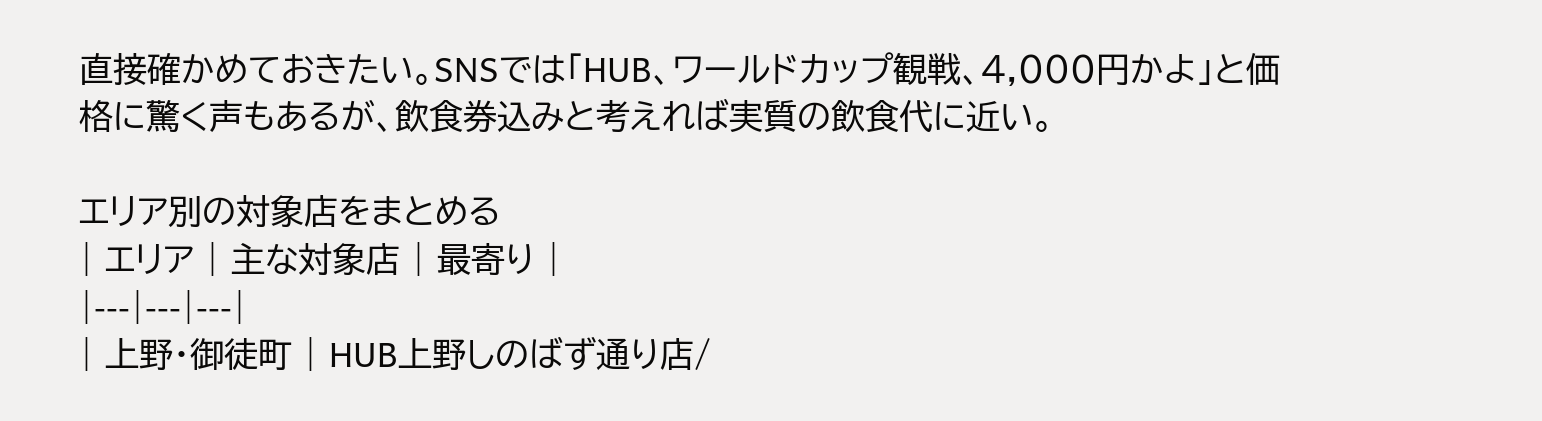直接確かめておきたい。SNSでは「HUB、ワールドカップ観戦、4,000円かよ」と価格に驚く声もあるが、飲食券込みと考えれば実質の飲食代に近い。

エリア別の対象店をまとめる
| エリア | 主な対象店 | 最寄り |
|---|---|---|
| 上野・御徒町 | HUB上野しのばず通り店/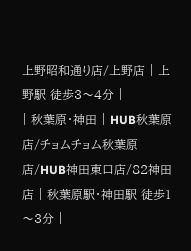上野昭和通り店/上野店 | 上野駅 徒歩3〜4分 |
| 秋葉原・神田 | HUB秋葉原店/チョムチョム秋葉原店/HUB神田東口店/82神田店 | 秋葉原駅・神田駅 徒歩1〜3分 |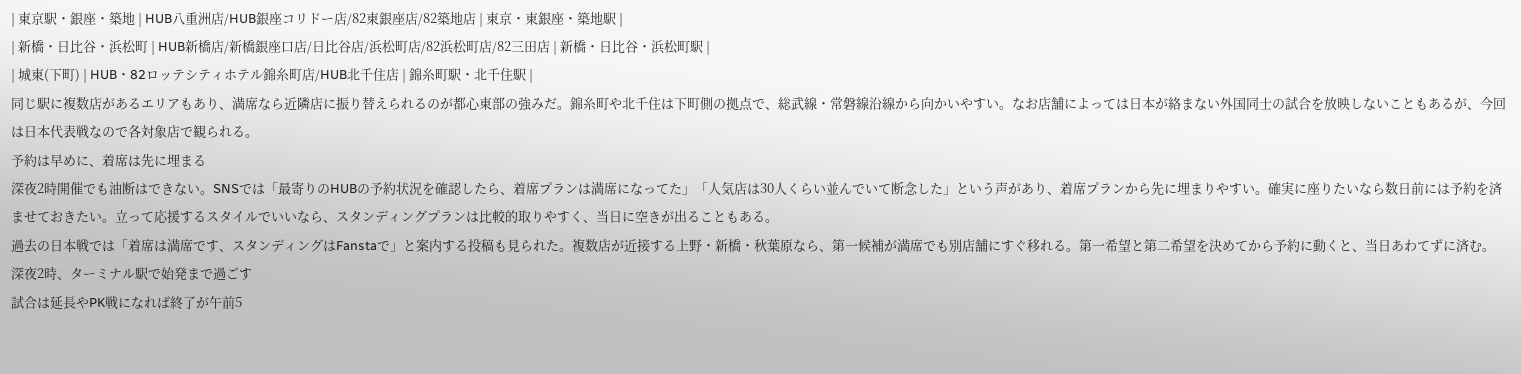| 東京駅・銀座・築地 | HUB八重洲店/HUB銀座コリドー店/82東銀座店/82築地店 | 東京・東銀座・築地駅 |
| 新橋・日比谷・浜松町 | HUB新橋店/新橋銀座口店/日比谷店/浜松町店/82浜松町店/82三田店 | 新橋・日比谷・浜松町駅 |
| 城東(下町) | HUB・82ロッテシティホテル錦糸町店/HUB北千住店 | 錦糸町駅・北千住駅 |
同じ駅に複数店があるエリアもあり、満席なら近隣店に振り替えられるのが都心東部の強みだ。錦糸町や北千住は下町側の拠点で、総武線・常磐線沿線から向かいやすい。なお店舗によっては日本が絡まない外国同士の試合を放映しないこともあるが、今回は日本代表戦なので各対象店で観られる。
予約は早めに、着席は先に埋まる
深夜2時開催でも油断はできない。SNSでは「最寄りのHUBの予約状況を確認したら、着席プランは満席になってた」「人気店は30人くらい並んでいて断念した」という声があり、着席プランから先に埋まりやすい。確実に座りたいなら数日前には予約を済ませておきたい。立って応援するスタイルでいいなら、スタンディングプランは比較的取りやすく、当日に空きが出ることもある。
過去の日本戦では「着席は満席です、スタンディングはFanstaで」と案内する投稿も見られた。複数店が近接する上野・新橋・秋葉原なら、第一候補が満席でも別店舗にすぐ移れる。第一希望と第二希望を決めてから予約に動くと、当日あわてずに済む。
深夜2時、ターミナル駅で始発まで過ごす
試合は延長やPK戦になれば終了が午前5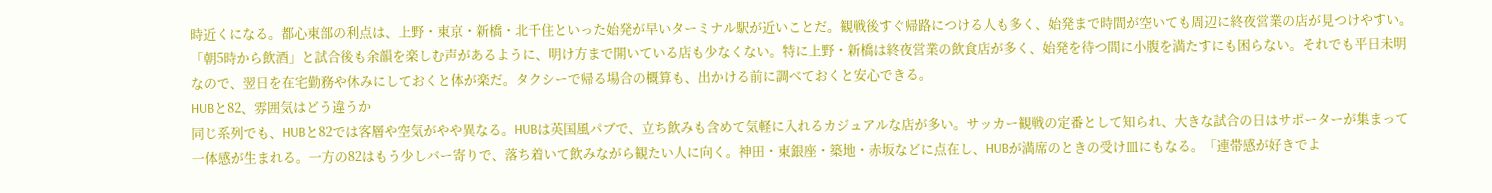時近くになる。都心東部の利点は、上野・東京・新橋・北千住といった始発が早いターミナル駅が近いことだ。観戦後すぐ帰路につける人も多く、始発まで時間が空いても周辺に終夜営業の店が見つけやすい。「朝5時から飲酒」と試合後も余韻を楽しむ声があるように、明け方まで開いている店も少なくない。特に上野・新橋は終夜営業の飲食店が多く、始発を待つ間に小腹を満たすにも困らない。それでも平日未明なので、翌日を在宅勤務や休みにしておくと体が楽だ。タクシーで帰る場合の概算も、出かける前に調べておくと安心できる。
HUBと82、雰囲気はどう違うか
同じ系列でも、HUBと82では客層や空気がやや異なる。HUBは英国風パブで、立ち飲みも含めて気軽に入れるカジュアルな店が多い。サッカー観戦の定番として知られ、大きな試合の日はサポーターが集まって一体感が生まれる。一方の82はもう少しバー寄りで、落ち着いて飲みながら観たい人に向く。神田・東銀座・築地・赤坂などに点在し、HUBが満席のときの受け皿にもなる。「連帯感が好きでよ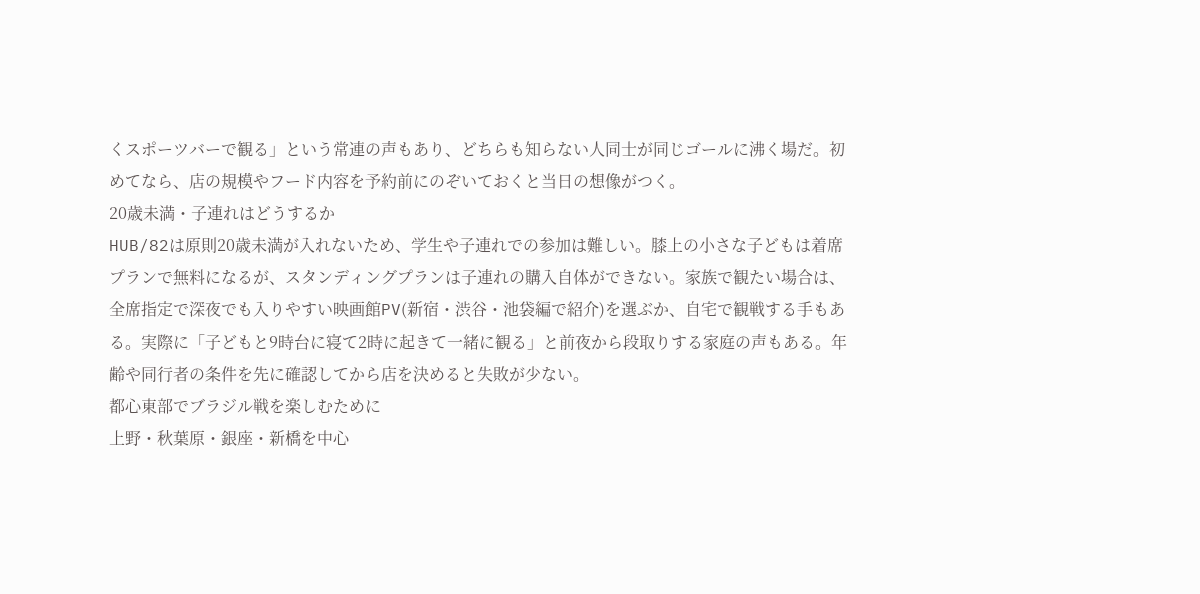くスポーツバーで観る」という常連の声もあり、どちらも知らない人同士が同じゴールに沸く場だ。初めてなら、店の規模やフード内容を予約前にのぞいておくと当日の想像がつく。
20歳未満・子連れはどうするか
HUB/82は原則20歳未満が入れないため、学生や子連れでの参加は難しい。膝上の小さな子どもは着席プランで無料になるが、スタンディングプランは子連れの購入自体ができない。家族で観たい場合は、全席指定で深夜でも入りやすい映画館PV(新宿・渋谷・池袋編で紹介)を選ぶか、自宅で観戦する手もある。実際に「子どもと9時台に寝て2時に起きて一緒に観る」と前夜から段取りする家庭の声もある。年齢や同行者の条件を先に確認してから店を決めると失敗が少ない。
都心東部でブラジル戦を楽しむために
上野・秋葉原・銀座・新橋を中心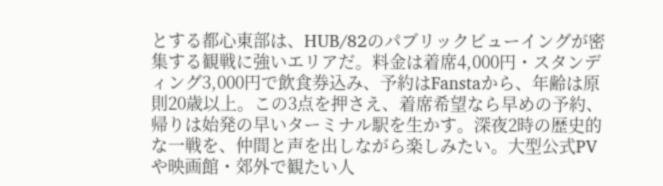とする都心東部は、HUB/82のパブリックビューイングが密集する観戦に強いエリアだ。料金は着席4,000円・スタンディング3,000円で飲食券込み、予約はFanstaから、年齢は原則20歳以上。この3点を押さえ、着席希望なら早めの予約、帰りは始発の早いターミナル駅を生かす。深夜2時の歴史的な一戦を、仲間と声を出しながら楽しみたい。大型公式PVや映画館・郊外で観たい人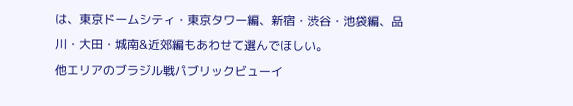は、東京ドームシティ・東京タワー編、新宿・渋谷・池袋編、品川・大田・城南&近郊編もあわせて選んでほしい。
他エリアのブラジル戦パブリックビューイ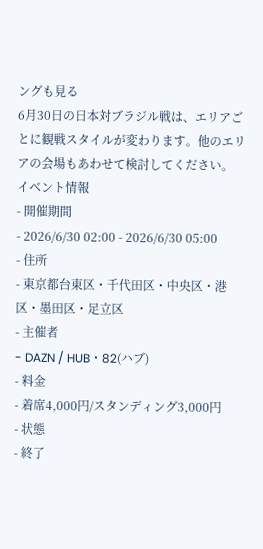ングも見る
6月30日の日本対ブラジル戦は、エリアごとに観戦スタイルが変わります。他のエリアの会場もあわせて検討してください。
イベント情報
- 開催期間
- 2026/6/30 02:00 - 2026/6/30 05:00
- 住所
- 東京都台東区・千代田区・中央区・港区・墨田区・足立区
- 主催者
- DAZN / HUB・82(ハブ)
- 料金
- 着席4,000円/スタンディング3,000円
- 状態
- 終了